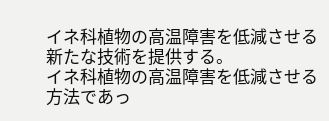イネ科植物の高温障害を低減させる新たな技術を提供する。
イネ科植物の高温障害を低減させる方法であっ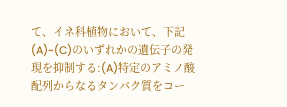て、イネ科植物において、下記(A)~(C)のいずれかの遺伝子の発現を抑制する:(A)特定のアミノ酸配列からなるタンパク質をコー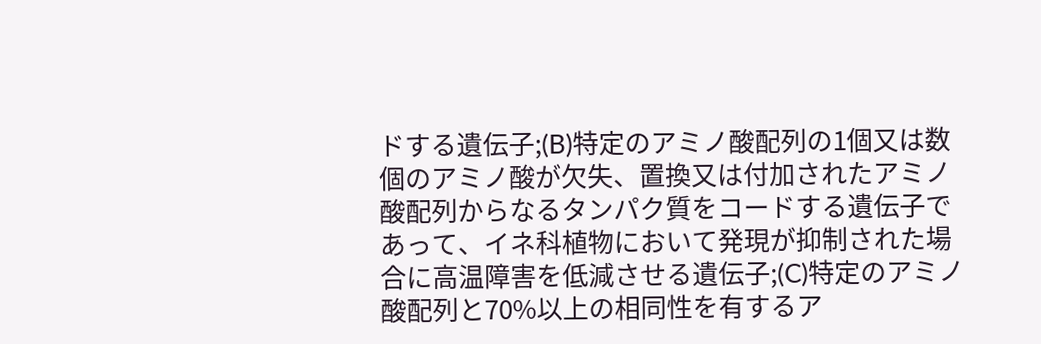ドする遺伝子;(B)特定のアミノ酸配列の1個又は数個のアミノ酸が欠失、置換又は付加されたアミノ酸配列からなるタンパク質をコードする遺伝子であって、イネ科植物において発現が抑制された場合に高温障害を低減させる遺伝子;(C)特定のアミノ酸配列と70%以上の相同性を有するア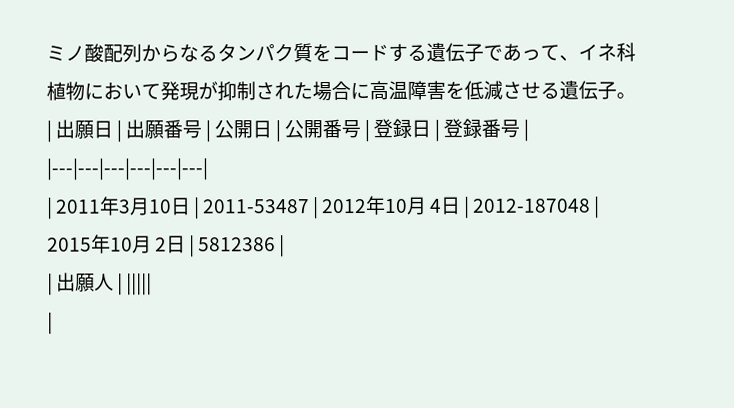ミノ酸配列からなるタンパク質をコードする遺伝子であって、イネ科植物において発現が抑制された場合に高温障害を低減させる遺伝子。
| 出願日 | 出願番号 | 公開日 | 公開番号 | 登録日 | 登録番号 |
|---|---|---|---|---|---|
| 2011年3月10日 | 2011-53487 | 2012年10月 4日 | 2012-187048 | 2015年10月 2日 | 5812386 |
| 出願人 | |||||
|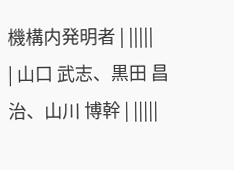機構内発明者 | |||||
| 山口 武志、黒田 昌治、山川 博幹 | |||||